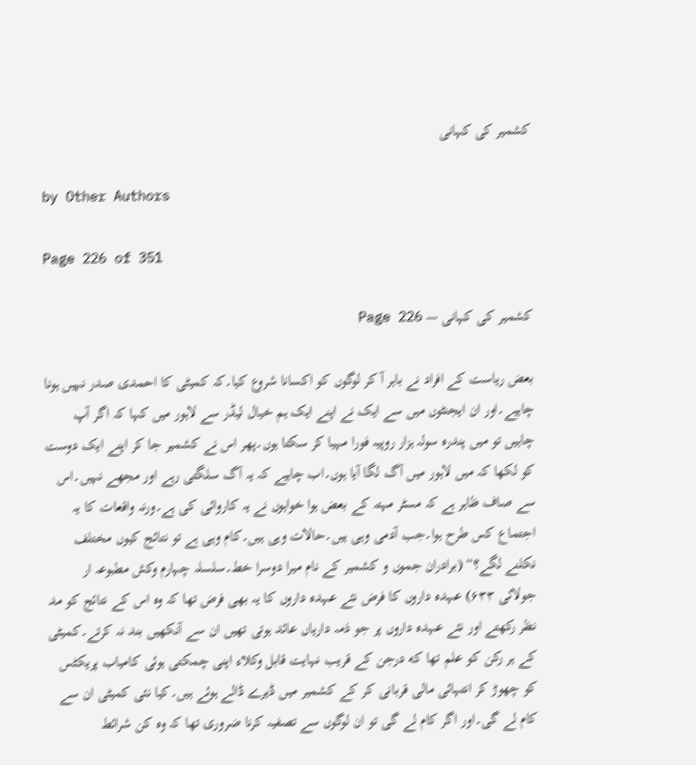کشمیر کی کہانی

by Other Authors

Page 226 of 351

کشمیر کی کہانی — Page 226

بعض ریاست کے افراد نے باہر آ کر لوگوں کو اکسانا شروع کیا۔کہ کمیٹی کا احمدی صدر نہیں ہونا چاہیے۔اور ان ایجنٹوں میں سے ایک نے اپنے ایک ہم خیال لیڈر سے لاہور میں کہا کہ اگر آپ چاہیں تو میں پندرہ سولہ ہزار روپیہ فورا مہیا کر سکتا ہوں۔پھر اس نے کشمیر جا کر اپنے ایک دوست کو لکھا کہ میں لاہور میں آگ لگا آیا ہوں۔اب چاہیے کہ یہ آگ سلگتی رہے اور مجھے نہیں۔اس سے صاف ظاہر ہے کہ مسٹر مہتہ کے بعض ہوا خواہوں نے یہ کاروائی کی ہے۔ورنہ واقعات کا یہ اجتماع کس طرح ہوا۔جب آدمی وہی ہیں۔حالات وہی ہیں۔کام وہی ہے تو نتائج کیوں مختلف نکلنے لگے؟“ (برادران جموں و کشمیر کے نام میرا دوسرا خط۔سلسلہ چہارم وکش مطبوعہ ار جولائی ۶۳۳) عہدہ داروں کا فرض نئے عہدہ داروں کا یہ بھی فرض تھا کہ وہ اس کے نتائج کو مد نظر رکھتے اور نئے عہدہ داروں پر جو ذمہ داریاں عائد ہوتی تھیں ان سے آنکھیں بند نہ کرتے۔کمیٹی کے ہر رکن کو علم تھا که درجن کے قریب نہایت قابل وکلاء اپنی چمکتی ہوئی کامیاب پریکٹس کو چھوڑ کر انتہائی مالی قربانی کر کے کشمیر میں ڈیرے ڈالے ہوئے ہیں۔کیا نئی کمیٹی ان سے کام لے گی۔اور اگر کام لے گی تو ان لوگوں سے تصفیہ کرنا ضروری تھا کہ وہ کن شرائط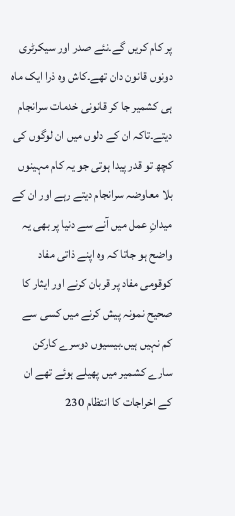پر کام کریں گے۔نئے صدر اور سیکرٹری دونوں قانون دان تھے۔کاش وہ ذرا ایک ماہ ہی کشمیر جا کر قانونی خدمات سرانجام دیتے۔تاکہ ان کے دلوں میں ان لوگوں کی کچھ تو قدر پیدا ہوتی جو یہ کام مہینوں بلا معاوضہ سرانجام دیتے رہے اور ان کے میدانِ عمل میں آنے سے دنیا پر بھی یہ واضح ہو جاتا کہ وہ اپنے ذاتی مفاد کوقومی مفاد پر قربان کرنے اور ایثار کا صحیح نمونہ پیش کرنے میں کسی سے کم نہیں ہیں۔بیسیوں دوسرے کارکن سارے کشمیر میں پھیلے ہوئے تھے ان کے اخراجات کا انتظام 230